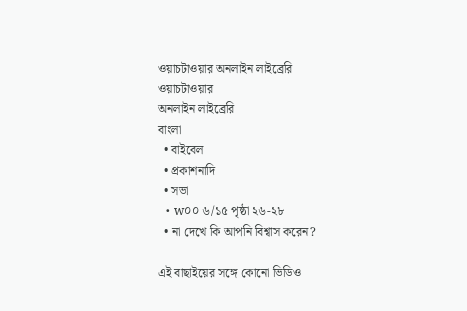ওয়াচটাওয়ার অনলাইন লাইব্রেরি
ওয়াচটাওয়ার
অনলাইন লাইব্রেরি
বাংলা
  • বাইবেল
  • প্রকাশনাদি
  • সভা
  • w০০ ৬/১৫ পৃষ্ঠা ২৬-২৮
  • না দেখে কি আপনি বিশ্বাস করেন?

এই বাছাইয়ের সঙ্গে কোনো ভিডিও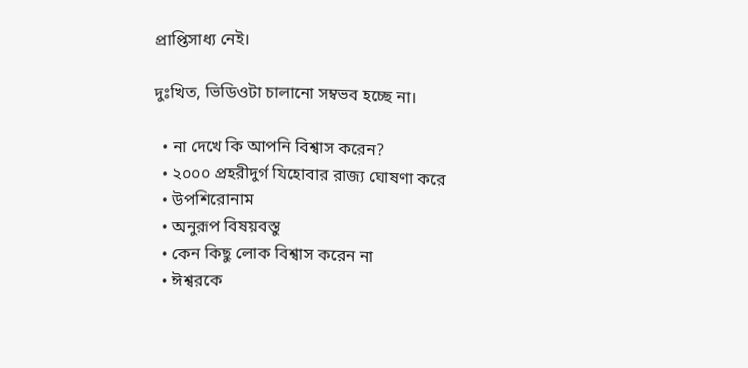প্রাপ্তিসাধ্য নেই।

দুঃখিত, ভিডিওটা চালানো সম্বভব হচ্ছে না।

  • না দেখে কি আপনি বিশ্বাস করেন?
  • ২০০০ প্রহরীদুর্গ যিহোবার রাজ্য ঘোষণা করে
  • উপশিরোনাম
  • অনুরূপ বিষয়বস্ত‌ু
  • কেন কিছু লোক বিশ্বাস করেন না
  • ঈশ্বরকে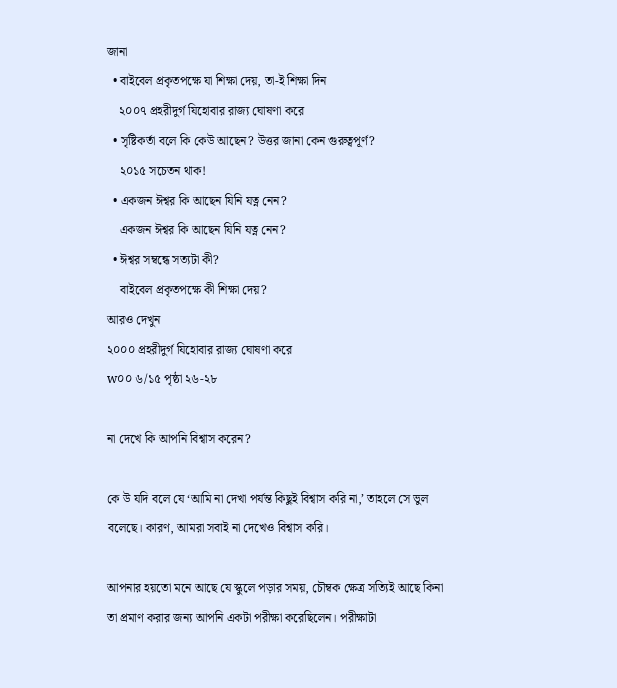জানা
  • বাইবেল প্রকৃতপক্ষে যা শিক্ষা দেয়, তা-ই শিক্ষা দিন
    ২০০৭ প্রহরীদুর্গ যিহোবার রাজ্য ঘোষণা করে
  • সৃষ্টিকর্তা বলে কি কেউ আছেন? উত্তর জানা কেন গুরুত্বপূর্ণ?
    ২০১৫ সচেতন থাক!
  • একজন ঈশ্বর কি আছেন যিনি যত্ন নেন?
    একজন ঈশ্বর কি আছেন যিনি যত্ন নেন?
  • ঈশ্বর সম্বন্ধে সত্যটা কী?
    বাইবেল প্রকৃতপক্ষে কী শিক্ষা দেয়?
আরও দেখুন
২০০০ প্রহরীদুর্গ যিহোবার রাজ্য ঘোষণা করে
w০০ ৬/১৫ পৃষ্ঠা ২৬-২৮

না দেখে কি আপনি বিশ্বাস করেন?

কে উ যদি বলে যে ‘আমি না দেখা পর্যন্ত কিছুই বিশ্বাস করি না,’ তাহলে সে ভুল বলেছে। কারণ, আমরা সবাই না দেখেও বিশ্বাস করি।

আপনার হয়তো মনে আছে যে স্কুলে পড়ার সময়, চৌম্বক ক্ষেত্র সত্যিই আছে কিনা তা প্রমাণ করার জন্য আপনি একটা পরীক্ষা করেছিলেন। পরীক্ষাটা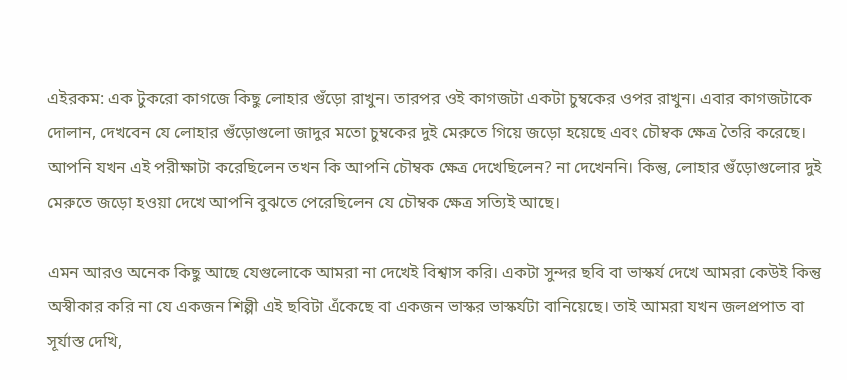এইরকম: এক টুকরো কাগজে কিছু লোহার গুঁড়ো রাখুন। তারপর ওই কাগজটা একটা চুম্বকের ওপর রাখুন। এবার কাগজটাকে দোলান, দেখবেন যে লোহার গুঁড়োগুলো জাদুর মতো চুম্বকের দুই মেরুতে গিয়ে জড়ো হয়েছে এবং চৌম্বক ক্ষেত্র তৈরি করেছে। আপনি যখন এই পরীক্ষাটা করেছিলেন তখন কি আপনি চৌম্বক ক্ষেত্র দেখেছিলেন? না দেখেননি। কিন্তু, লোহার গুঁড়োগুলোর দুই মেরুতে জড়ো হওয়া দেখে আপনি বুঝতে পেরেছিলেন যে চৌম্বক ক্ষেত্র সত্যিই আছে।

এমন আরও অনেক কিছু আছে যেগুলোকে আমরা না দেখেই বিশ্বাস করি। একটা সুন্দর ছবি বা ভাস্কর্য দেখে আমরা কেউই কিন্তু অস্বীকার করি না যে একজন শিল্পী এই ছবিটা এঁকেছে বা একজন ভাস্কর ভাস্কর্যটা বানিয়েছে। তাই আমরা যখন জলপ্রপাত বা সূর্যাস্ত দেখি,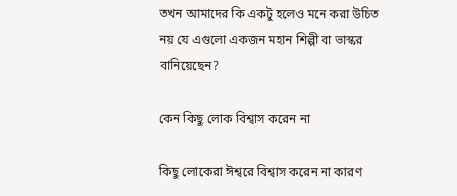তখন আমাদের কি একটু হলেও মনে করা উচিত নয় যে এগুলো একজন মহান শিল্পী বা ভাস্কর বানিয়েছেন?

কেন কিছু লোক বিশ্বাস করেন না

কিছু লোকেরা ঈশ্বরে বিশ্বাস করেন না কারণ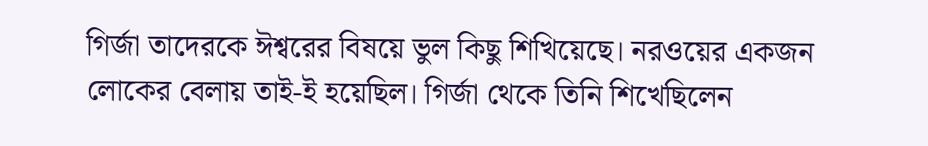গির্জা তাদেরকে ঈশ্বরের বিষয়ে ভুল কিছু শিখিয়েছে। নরওয়ের একজন লোকের বেলায় তাই-ই হয়েছিল। গির্জা থেকে তিনি শিখেছিলেন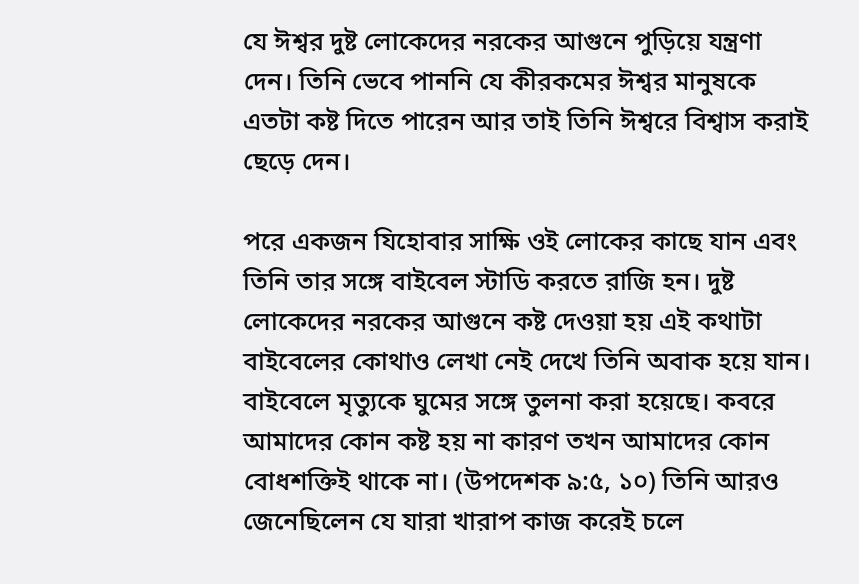যে ঈশ্বর দুষ্ট লোকেদের নরকের আগুনে পুড়িয়ে যন্ত্রণা দেন। তিনি ভেবে পাননি যে কীরকমের ঈশ্বর মানুষকে এতটা কষ্ট দিতে পারেন আর তাই তিনি ঈশ্বরে বিশ্বাস করাই ছেড়ে দেন।

পরে একজন যিহোবার সাক্ষি ওই লোকের কাছে যান এবং তিনি তার সঙ্গে বাইবেল স্টাডি করতে রাজি হন। দুষ্ট লোকেদের নরকের আগুনে কষ্ট দেওয়া হয় এই কথাটা বাইবেলের কোথাও লেখা নেই দেখে তিনি অবাক হয়ে যান। বাইবেলে মৃত্যুকে ঘুমের সঙ্গে তুলনা করা হয়েছে। কবরে আমাদের কোন কষ্ট হয় না কারণ তখন আমাদের কোন বোধশক্তিই থাকে না। (উপদেশক ৯:৫, ১০) তিনি আরও জেনেছিলেন যে যারা খারাপ কাজ করেই চলে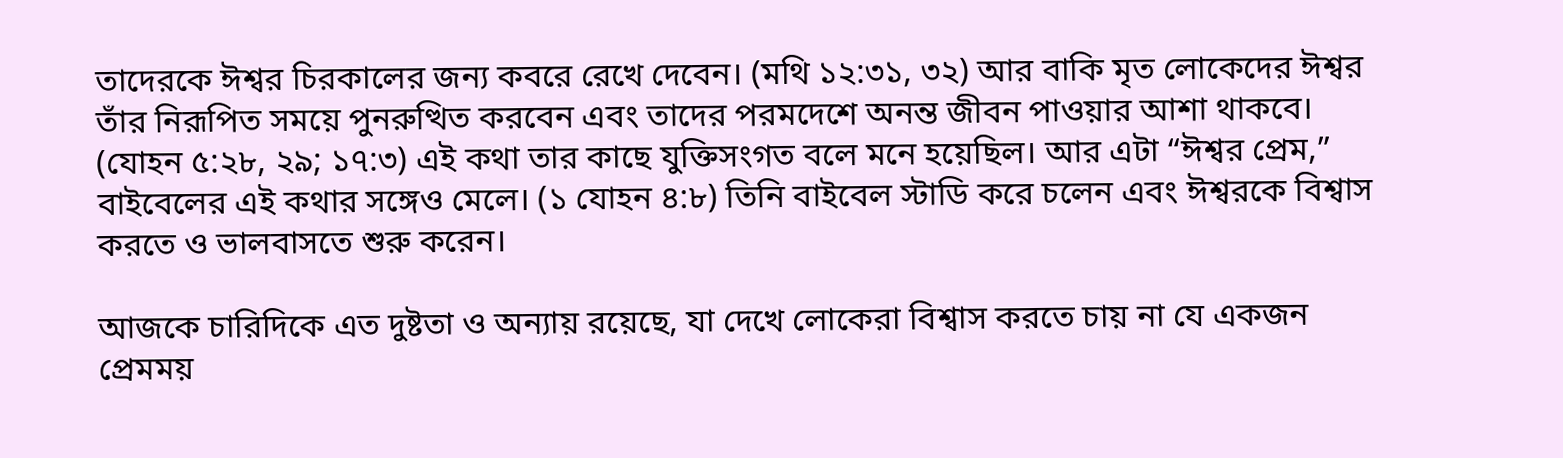তাদেরকে ঈশ্বর চিরকালের জন্য কবরে রেখে দেবেন। (মথি ১২:৩১, ৩২) আর বাকি মৃত লোকেদের ঈশ্বর তাঁর নিরূপিত সময়ে পুনরুত্থিত করবেন এবং তাদের পরমদেশে অনন্ত জীবন পাওয়ার আশা থাকবে। (যোহন ৫:২৮, ২৯; ১৭:৩) এই কথা তার কাছে যুক্তিসংগত বলে মনে হয়েছিল। আর এটা “ঈশ্বর প্রেম,” বাইবেলের এই কথার সঙ্গেও মেলে। (১ যোহন ৪:৮) তিনি বাইবেল স্টাডি করে চলেন এবং ঈশ্বরকে বিশ্বাস করতে ও ভালবাসতে শুরু করেন।

আজকে চারিদিকে এত দুষ্টতা ও অন্যায় রয়েছে, যা দেখে লোকেরা বিশ্বাস করতে চায় না যে একজন প্রেমময়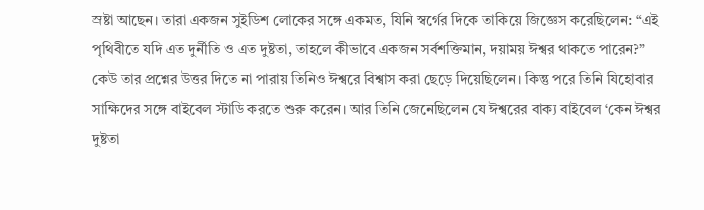স্রষ্টা আছেন। তারা একজন সুইডিশ লোকের সঙ্গে একমত, যিনি স্বর্গের দিকে তাকিয়ে জিজ্ঞেস করেছিলেন: “এই পৃথিবীতে যদি এত দুর্নীতি ও এত দুষ্টতা, তাহলে কীভাবে একজন সর্বশক্তিমান, দয়াময় ঈশ্বর থাকতে পারেন?” কেউ তার প্রশ্নের উত্তর দিতে না পারায় তিনিও ঈশ্বরে বিশ্বাস করা ছেড়ে দিয়েছিলেন। কিন্তু পরে তিনি যিহোবার সাক্ষিদের সঙ্গে বাইবেল স্টাডি করতে শুরু করেন। আর তিনি জেনেছিলেন যে ঈশ্বরের বাক্য বাইবেল ‘কেন ঈশ্বর দুষ্টতা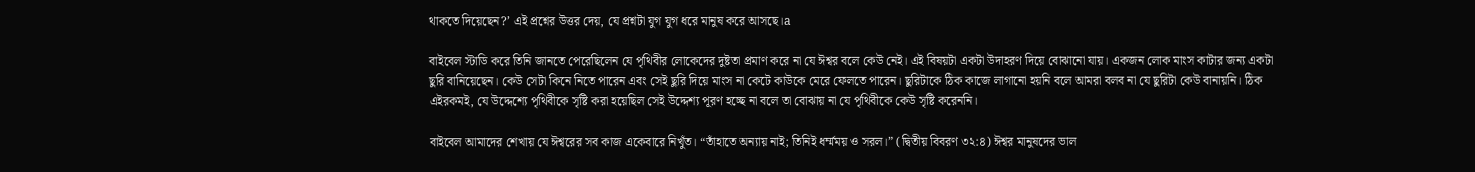থাকতে দিয়েছেন?’ এই প্রশ্নের উত্তর দেয়, যে প্রশ্নটা যুগ যুগ ধরে মানুষ করে আসছে।a

বাইবেল স্টাডি করে তিনি জানতে পেরেছিলেন যে পৃথিবীর লোকেদের দুষ্টতা প্রমাণ করে না যে ঈশ্বর বলে কেউ নেই। এই বিষয়টা একটা উদাহরণ দিয়ে বোঝানো যায়। একজন লোক মাংস কাটার জন্য একটা ছুরি বানিয়েছেন। কেউ সেটা কিনে নিতে পারেন এবং সেই ছুরি দিয়ে মাংস না কেটে কাউকে মেরে ফেলতে পারেন। ছুরিটাকে ঠিক কাজে লাগানো হয়নি বলে আমরা বলব না যে ছুরিটা কেউ বানায়নি। ঠিক এইরকমই, যে উদ্দেশ্যে পৃথিবীকে সৃষ্টি করা হয়েছিল সেই উদ্দেশ্য পূরণ হচ্ছে না বলে তা বোঝায় না যে পৃথিবীকে কেউ সৃষ্টি করেননি।

বাইবেল আমাদের শেখায় যে ঈশ্বরের সব কাজ একেবারে নিখুঁত। “তাঁহাতে অন্যায় নাই; তিনিই ধর্ম্মময় ও সরল।” (দ্বিতীয় বিবরণ ৩২:৪) ঈশ্বর মানুষদের ভাল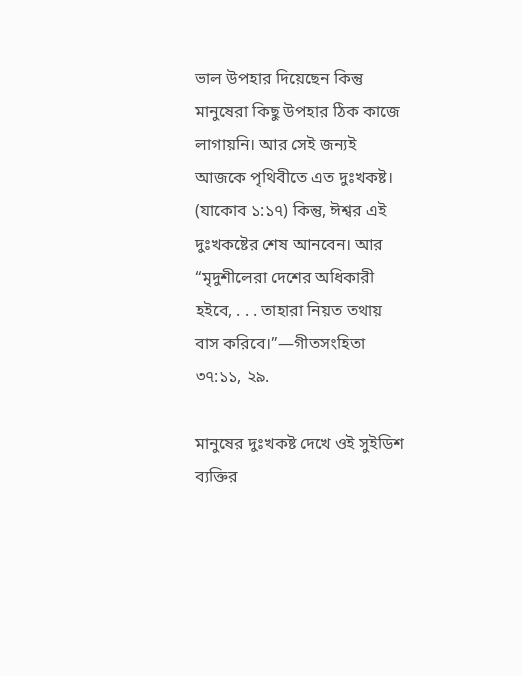ভাল উপহার দিয়েছেন কিন্তু মানুষেরা কিছু উপহার ঠিক কাজে লাগায়নি। আর সেই জন্যই আজকে পৃথিবীতে এত দুঃখকষ্ট। (যাকোব ১:১৭) কিন্তু, ঈশ্বর এই দুঃখকষ্টের শেষ আনবেন। আর “মৃদুশীলেরা দেশের অধিকারী হইবে, . . . তাহারা নিয়ত তথায় বাস করিবে।”—গীতসংহিতা ৩৭:১১, ২৯.

মানুষের দুঃখকষ্ট দেখে ওই সুইডিশ ব্যক্তির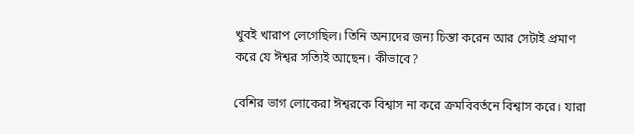খুবই খারাপ লেগেছিল। তিনি অন্যদের জন্য চিন্তা করেন আর সেটাই প্রমাণ করে যে ঈশ্বর সত্যিই আছেন। কীভাবে?

বেশির ভাগ লোকেরা ঈশ্বরকে বিশ্বাস না করে ক্রমবিবর্তনে বিশ্বাস করে। যারা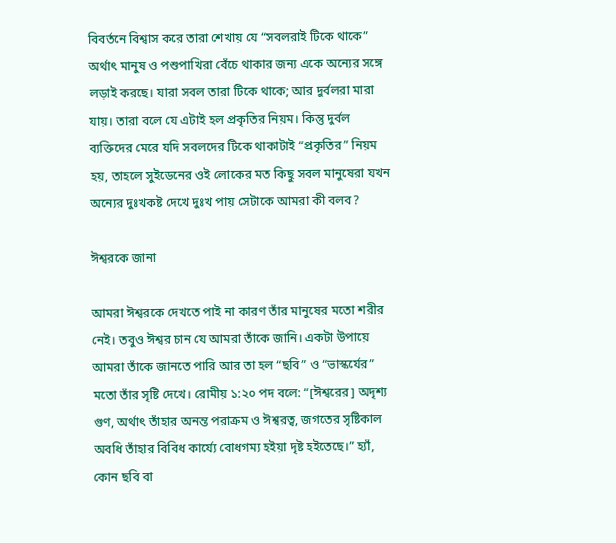বিবর্তনে বিশ্বাস করে তারা শেখায় যে “সবলরাই টিকে থাকে” অর্থাৎ মানুষ ও পশুপাখিরা বেঁচে থাকার জন্য একে অন্যের সঙ্গে লড়াই করছে। যারা সবল তারা টিকে থাকে; আর দুর্বলরা মারা যায়। তারা বলে যে এটাই হল প্রকৃতির নিয়ম। কিন্তু দুর্বল ব্যক্তিদের মেরে যদি সবলদের টিকে থাকাটাই “প্রকৃতির” নিয়ম হয়, তাহলে সুইডেনের ওই লোকের মত কিছু সবল মানুষেরা যখন অন্যের দুঃখকষ্ট দেখে দুঃখ পায় সেটাকে আমরা কী বলব?

ঈশ্বরকে জানা

আমরা ঈশ্বরকে দেখতে পাই না কারণ তাঁর মানুষের মতো শরীর নেই। তবুও ঈশ্বর চান যে আমরা তাঁকে জানি। একটা উপায়ে আমরা তাঁকে জানতে পারি আর তা হল “ছবি” ও “ভাস্কর্যের” মতো তাঁর সৃষ্টি দেখে। রোমীয় ১:২০ পদ বলে: “[ঈশ্বরের] অদৃশ্য গুণ, অর্থাৎ তাঁহার অনন্ত পরাক্রম ও ঈশ্বরত্ব, জগতের সৃষ্টিকাল অবধি তাঁহার বিবিধ কার্য্যে বোধগম্য হইয়া দৃষ্ট হইতেছে।” হ্যাঁ, কোন ছবি বা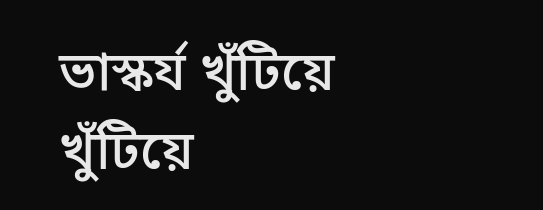ভাস্কর্য খুঁটিয়ে খুঁটিয়ে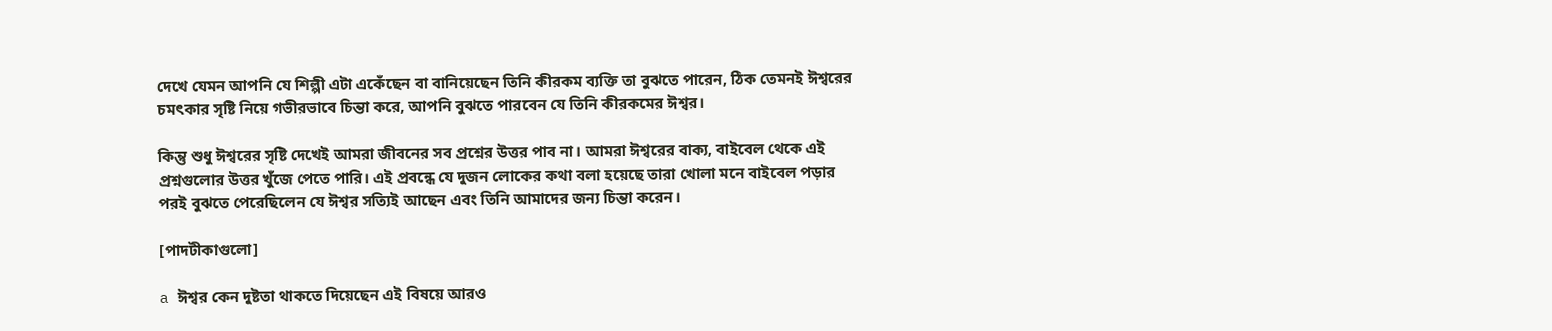দেখে যেমন আপনি যে শিল্পী এটা একেঁছেন বা বানিয়েছেন তিনি কীরকম ব্যক্তি তা বুঝতে পারেন, ঠিক তেমনই ঈশ্বরের চমৎকার সৃষ্টি নিয়ে গভীরভাবে চিন্তা করে, আপনি বুঝতে পারবেন যে তিনি কীরকমের ঈশ্বর।

কিন্তু শুধু ঈশ্বরের সৃষ্টি দেখেই আমরা জীবনের সব প্রশ্নের উত্তর পাব না। আমরা ঈশ্বরের বাক্য, বাইবেল থেকে এই প্রশ্নগুলোর উত্তর খুঁজে পেতে পারি। এই প্রবন্ধে যে দুজন লোকের কথা বলা হয়েছে তারা খোলা মনে বাইবেল পড়ার পরই বুঝতে পেরেছিলেন যে ঈশ্বর সত্যিই আছেন এবং তিনি আমাদের জন্য চিন্তা করেন।

[পাদটীকাগুলো]

a ঈশ্বর কেন দুষ্টতা থাকতে দিয়েছেন এই বিষয়ে আরও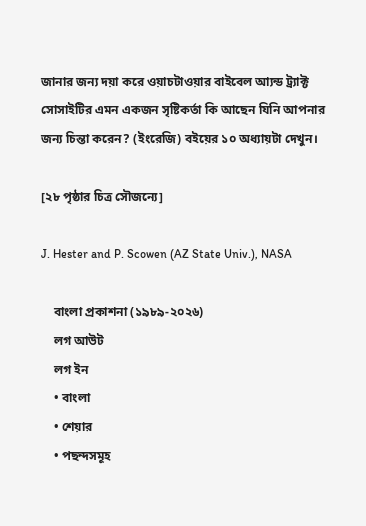জানার জন্য দয়া করে ওয়াচটাওয়ার বাইবেল আ্যন্ড ট্র্যাক্ট সোসাইটির এমন একজন সৃষ্টিকর্তা কি আছেন যিনি আপনার জন্য চিন্তা করেন? (ইংরেজি) বইয়ের ১০ অধ্যায়টা দেখুন।

[২৮ পৃষ্ঠার চিত্র সৌজন্যে]

J. Hester and P. Scowen (AZ State Univ.), NASA

    বাংলা প্রকাশনা (১৯৮৯-২০২৬)
    লগ আউট
    লগ ইন
    • বাংলা
    • শেয়ার
    • পছন্দসমূহ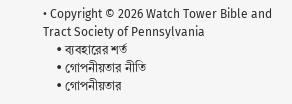• Copyright © 2026 Watch Tower Bible and Tract Society of Pennsylvania
    • ব্যবহারের শর্ত
    • গোপনীয়তার নীতি
    • গোপনীয়তার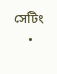সেটিং
    •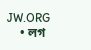JW.ORG
    • লগ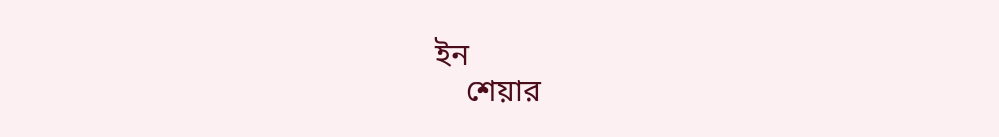ইন
    শেয়ার